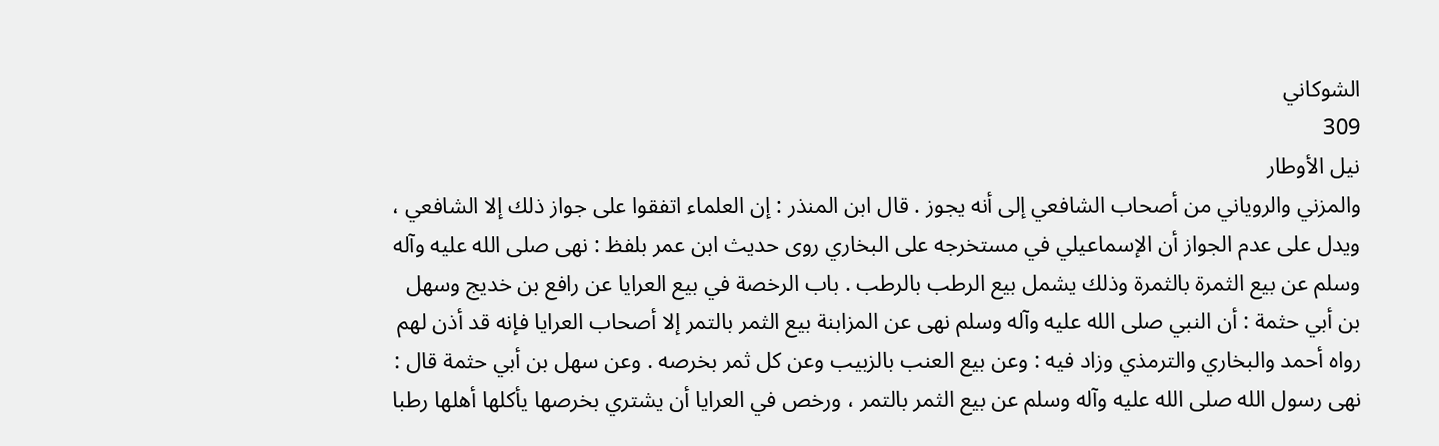الشوكاني
309
نيل الأوطار
والمزني والروياني من أصحاب الشافعي إلى أنه يجوز . قال ابن المنذر : إن العلماء اتفقوا على جواز ذلك إلا الشافعي ، ويدل على عدم الجواز أن الإسماعيلي في مستخرجه على البخاري روى حديث ابن عمر بلفظ : نهى صلى الله عليه وآله وسلم عن بيع الثمرة بالثمرة وذلك يشمل بيع الرطب بالرطب . باب الرخصة في بيع العرايا عن رافع بن خديج وسهل بن أبي حثمة : أن النبي صلى الله عليه وآله وسلم نهى عن المزابنة بيع الثمر بالتمر إلا أصحاب العرايا فإنه قد أذن لهم رواه أحمد والبخاري والترمذي وزاد فيه : وعن بيع العنب بالزبيب وعن كل ثمر بخرصه . وعن سهل بن أبي حثمة قال : نهى رسول الله صلى الله عليه وآله وسلم عن بيع الثمر بالتمر ، ورخص في العرايا أن يشتري بخرصها يأكلها أهلها رطبا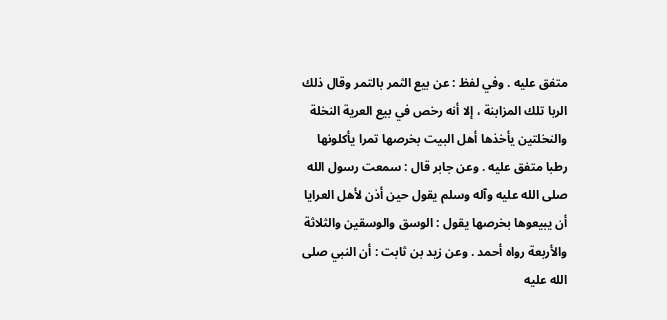متفق عليه . وفي لفظ : عن بيع الثمر بالتمر وقال ذلك الربا تلك المزابنة ، إلا أنه رخص في بيع العرية النخلة والنخلتين يأخذها أهل البيت بخرصها تمرا يأكلونها رطبا متفق عليه . وعن جابر قال : سمعت رسول الله صلى الله عليه وآله وسلم يقول حين أذن لأهل العرايا أن يبيعوها بخرصها يقول : الوسق والوسقين والثلاثة والأربعة رواه أحمد . وعن زيد بن ثابت : أن النبي صلى الله عليه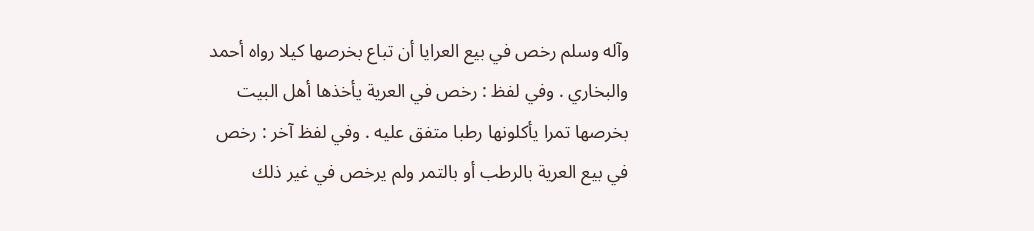وآله وسلم رخص في بيع العرايا أن تباع بخرصها كيلا رواه أحمد والبخاري . وفي لفظ : رخص في العرية يأخذها أهل البيت بخرصها تمرا يأكلونها رطبا متفق عليه . وفي لفظ آخر : رخص في بيع العرية بالرطب أو بالتمر ولم يرخص في غير ذلك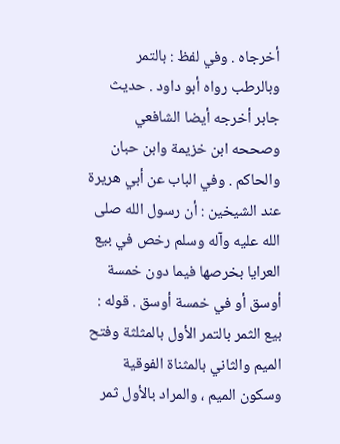أخرجاه . وفي لفظ : بالتمر وبالرطب رواه أبو داود . حديث جابر أخرجه أيضا الشافعي وصححه ابن خزيمة وابن حبان والحاكم . وفي الباب عن أبي هريرة عند الشيخين : أن رسول الله صلى الله عليه وآله وسلم رخص في بيع العرايا بخرصها فيما دون خمسة أوسق أو في خمسة أوسق . قوله : بيع الثمر بالتمر الأول بالمثلثة وفتح الميم والثاني بالمثناة الفوقية وسكون الميم ، والمراد بالأول ثمر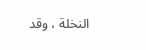النخلة ، وقد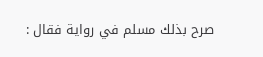صرح بذلك مسلم في رواية فقال :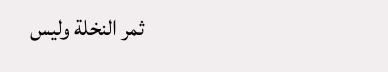ثمر النخلة وليس